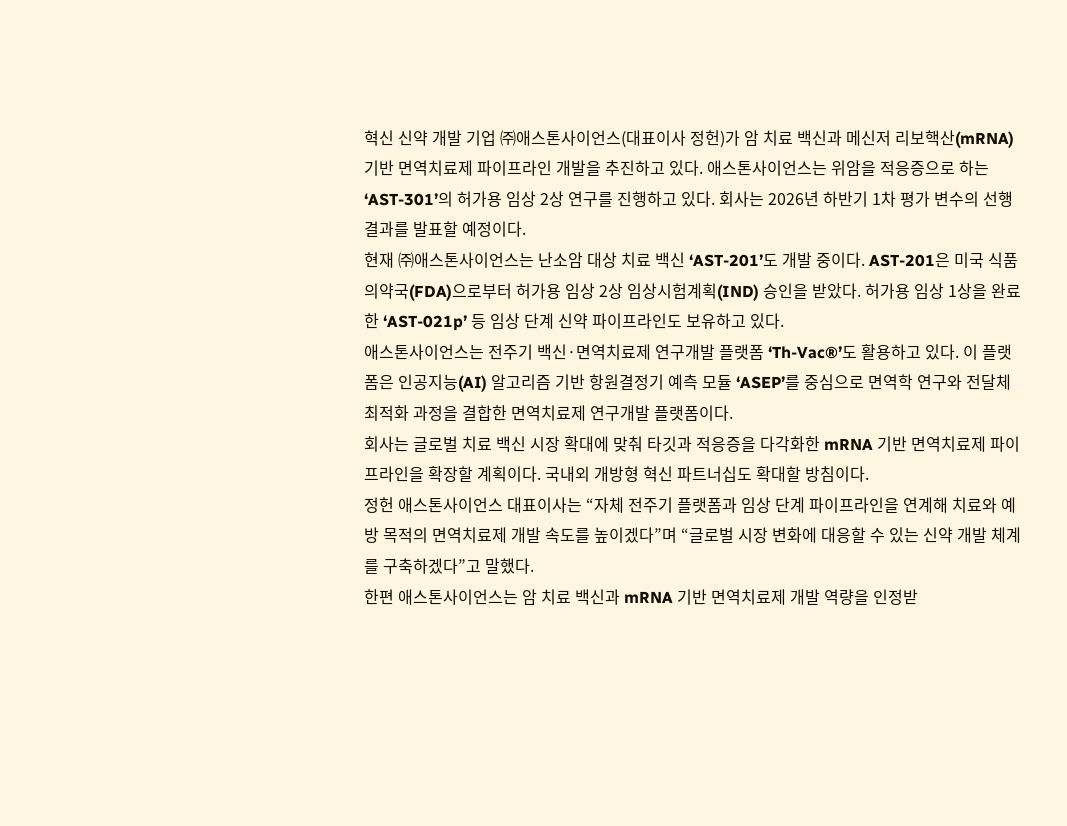혁신 신약 개발 기업 ㈜애스톤사이언스(대표이사 정헌)가 암 치료 백신과 메신저 리보핵산(mRNA) 기반 면역치료제 파이프라인 개발을 추진하고 있다. 애스톤사이언스는 위암을 적응증으로 하는 ‘AST-301’의 허가용 임상 2상 연구를 진행하고 있다. 회사는 2026년 하반기 1차 평가 변수의 선행 결과를 발표할 예정이다.
현재 ㈜애스톤사이언스는 난소암 대상 치료 백신 ‘AST-201’도 개발 중이다. AST-201은 미국 식품의약국(FDA)으로부터 허가용 임상 2상 임상시험계획(IND) 승인을 받았다. 허가용 임상 1상을 완료한 ‘AST-021p’ 등 임상 단계 신약 파이프라인도 보유하고 있다.
애스톤사이언스는 전주기 백신·면역치료제 연구개발 플랫폼 ‘Th-Vac®’도 활용하고 있다. 이 플랫폼은 인공지능(AI) 알고리즘 기반 항원결정기 예측 모듈 ‘ASEP’를 중심으로 면역학 연구와 전달체 최적화 과정을 결합한 면역치료제 연구개발 플랫폼이다.
회사는 글로벌 치료 백신 시장 확대에 맞춰 타깃과 적응증을 다각화한 mRNA 기반 면역치료제 파이프라인을 확장할 계획이다. 국내외 개방형 혁신 파트너십도 확대할 방침이다.
정헌 애스톤사이언스 대표이사는 “자체 전주기 플랫폼과 임상 단계 파이프라인을 연계해 치료와 예방 목적의 면역치료제 개발 속도를 높이겠다”며 “글로벌 시장 변화에 대응할 수 있는 신약 개발 체계를 구축하겠다”고 말했다.
한편 애스톤사이언스는 암 치료 백신과 mRNA 기반 면역치료제 개발 역량을 인정받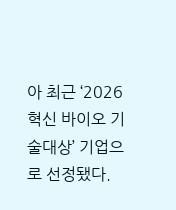아 최근 ‘2026 혁신 바이오 기술대상’ 기업으로 선정됐다.